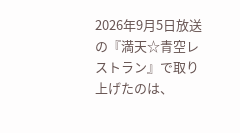2026年9月5日放送の『満天☆青空レストラン』で取り上げたのは、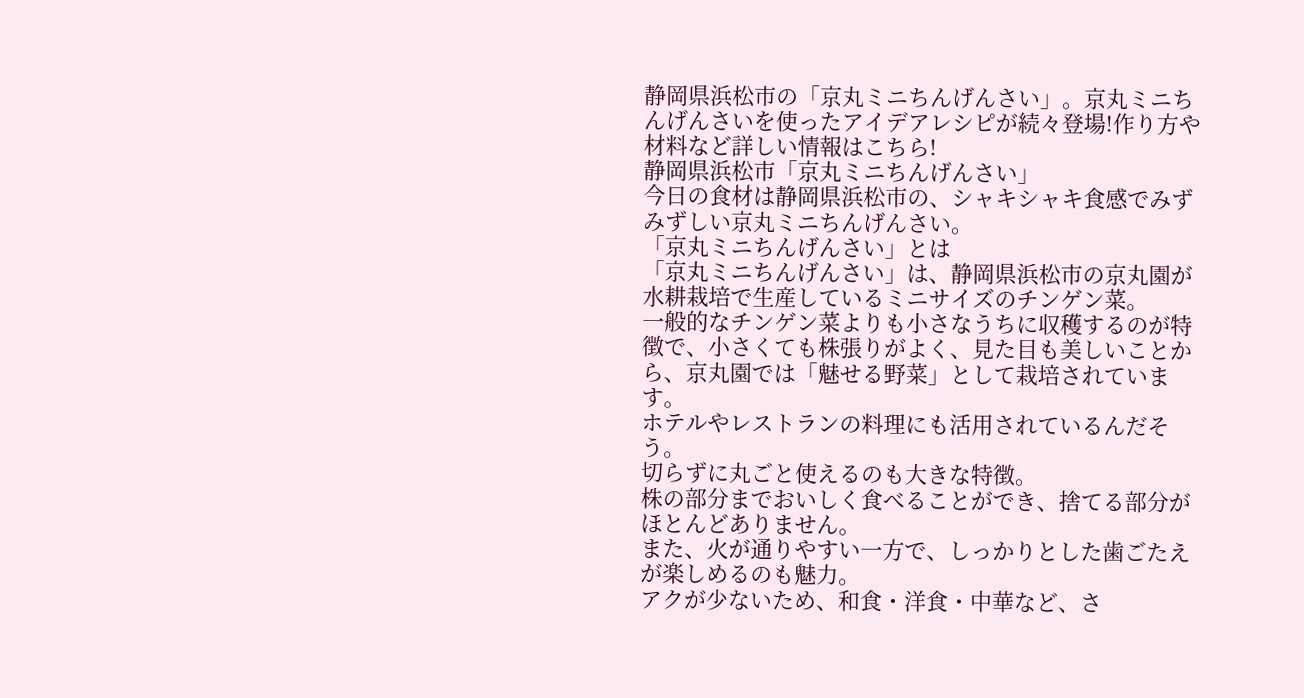静岡県浜松市の「京丸ミニちんげんさい」。京丸ミニちんげんさいを使ったアイデアレシピが続々登場!作り方や材料など詳しい情報はこちら!
静岡県浜松市「京丸ミニちんげんさい」
今日の食材は静岡県浜松市の、シャキシャキ食感でみずみずしい京丸ミニちんげんさい。
「京丸ミニちんげんさい」とは
「京丸ミニちんげんさい」は、静岡県浜松市の京丸園が水耕栽培で生産しているミニサイズのチンゲン菜。
一般的なチンゲン菜よりも小さなうちに収穫するのが特徴で、小さくても株張りがよく、見た目も美しいことから、京丸園では「魅せる野菜」として栽培されています。
ホテルやレストランの料理にも活用されているんだそう。
切らずに丸ごと使えるのも大きな特徴。
株の部分までおいしく食べることができ、捨てる部分がほとんどありません。
また、火が通りやすい一方で、しっかりとした歯ごたえが楽しめるのも魅力。
アクが少ないため、和食・洋食・中華など、さ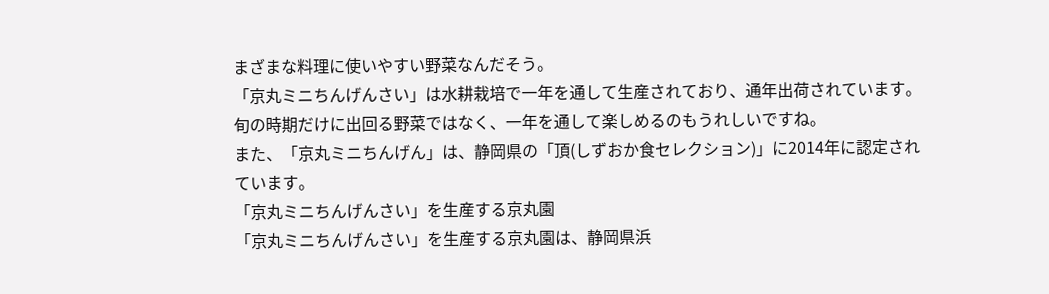まざまな料理に使いやすい野菜なんだそう。
「京丸ミニちんげんさい」は水耕栽培で一年を通して生産されており、通年出荷されています。
旬の時期だけに出回る野菜ではなく、一年を通して楽しめるのもうれしいですね。
また、「京丸ミニちんげん」は、静岡県の「頂(しずおか食セレクション)」に2014年に認定されています。
「京丸ミニちんげんさい」を生産する京丸園
「京丸ミニちんげんさい」を生産する京丸園は、静岡県浜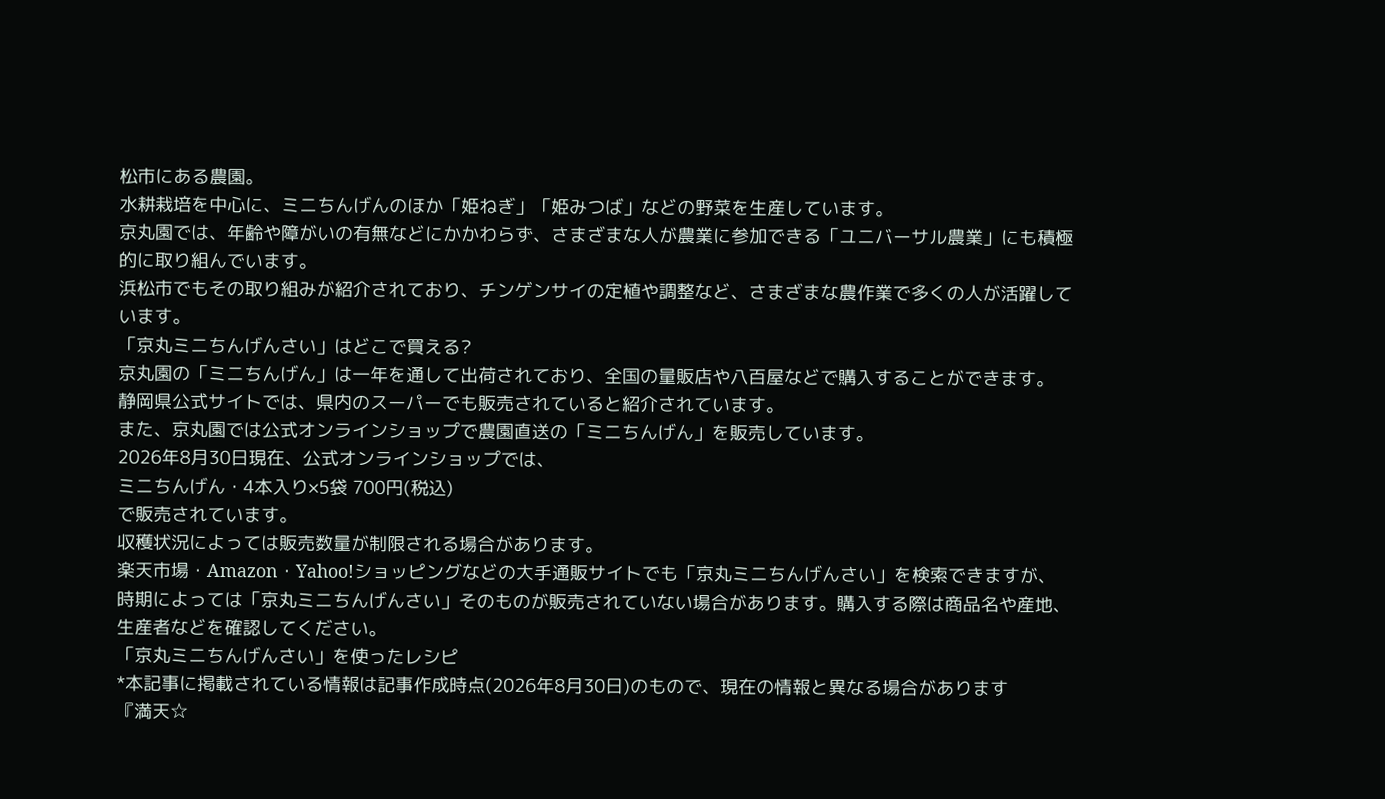松市にある農園。
水耕栽培を中心に、ミニちんげんのほか「姫ねぎ」「姫みつば」などの野菜を生産しています。
京丸園では、年齢や障がいの有無などにかかわらず、さまざまな人が農業に参加できる「ユニバーサル農業」にも積極的に取り組んでいます。
浜松市でもその取り組みが紹介されており、チンゲンサイの定植や調整など、さまざまな農作業で多くの人が活躍しています。
「京丸ミニちんげんさい」はどこで買える?
京丸園の「ミニちんげん」は一年を通して出荷されており、全国の量販店や八百屋などで購入することができます。
静岡県公式サイトでは、県内のスーパーでも販売されていると紹介されています。
また、京丸園では公式オンラインショップで農園直送の「ミニちんげん」を販売しています。
2026年8月30日現在、公式オンラインショップでは、
ミニちんげん・4本入り×5袋 700円(税込)
で販売されています。
収穫状況によっては販売数量が制限される場合があります。
楽天市場・Amazon・Yahoo!ショッピングなどの大手通販サイトでも「京丸ミニちんげんさい」を検索できますが、時期によっては「京丸ミニちんげんさい」そのものが販売されていない場合があります。購入する際は商品名や産地、生産者などを確認してください。
「京丸ミニちんげんさい」を使ったレシピ
*本記事に掲載されている情報は記事作成時点(2026年8月30日)のもので、現在の情報と異なる場合があります
『満天☆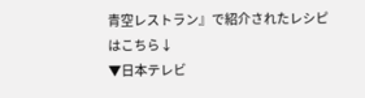青空レストラン』で紹介されたレシピはこちら↓
▼日本テレビ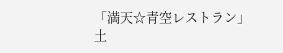「満天☆青空レストラン」
土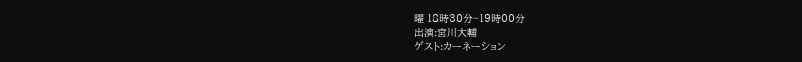曜 18時30分~19時00分
出演:宮川大輔
ゲスト:カーネーション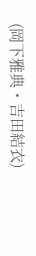(岡下雅典・吉田結衣)